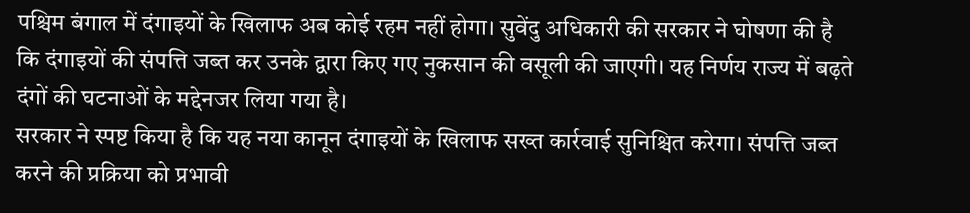पश्चिम बंगाल में दंगाइयों के खिलाफ अब कोई रहम नहीं होगा। सुवेंदु अधिकारी की सरकार ने घोषणा की है कि दंगाइयों की संपत्ति जब्त कर उनके द्वारा किए गए नुकसान की वसूली की जाएगी। यह निर्णय राज्य में बढ़ते दंगों की घटनाओं के मद्देनजर लिया गया है।
सरकार ने स्पष्ट किया है कि यह नया कानून दंगाइयों के खिलाफ सख्त कार्रवाई सुनिश्चित करेगा। संपत्ति जब्त करने की प्रक्रिया को प्रभावी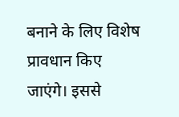बनाने के लिए विशेष प्रावधान किए जाएंगे। इससे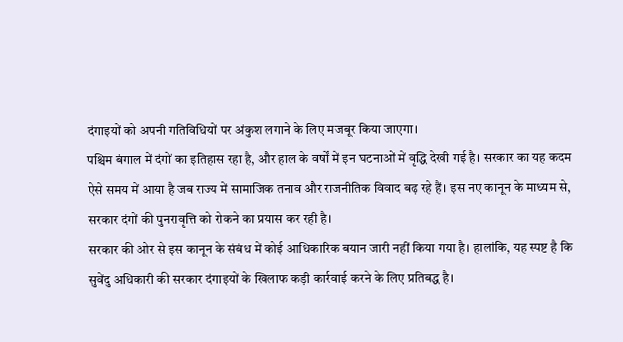दंगाइयों को अपनी गतिविधियों पर अंकुश लगाने के लिए मजबूर किया जाएगा।
पश्चिम बंगाल में दंगों का इतिहास रहा है, और हाल के वर्षों में इन घटनाओं में वृद्धि देखी गई है। सरकार का यह कदम ऐसे समय में आया है जब राज्य में सामाजिक तनाव और राजनीतिक विवाद बढ़ रहे हैं। इस नए कानून के माध्यम से, सरकार दंगों की पुनरावृत्ति को रोकने का प्रयास कर रही है।
सरकार की ओर से इस कानून के संबंध में कोई आधिकारिक बयान जारी नहीं किया गया है। हालांकि, यह स्पष्ट है कि सुवेंदु अधिकारी की सरकार दंगाइयों के खिलाफ कड़ी कार्रवाई करने के लिए प्रतिबद्ध है।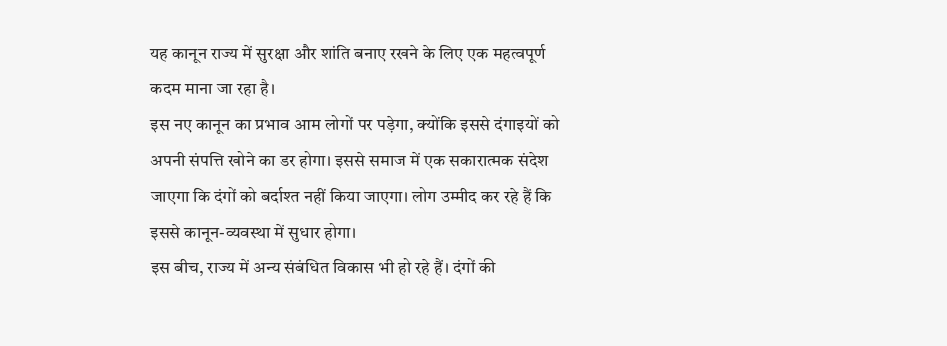यह कानून राज्य में सुरक्षा और शांति बनाए रखने के लिए एक महत्वपूर्ण कदम माना जा रहा है।
इस नए कानून का प्रभाव आम लोगों पर पड़ेगा, क्योंकि इससे दंगाइयों को अपनी संपत्ति खोने का डर होगा। इससे समाज में एक सकारात्मक संदेश जाएगा कि दंगों को बर्दाश्त नहीं किया जाएगा। लोग उम्मीद कर रहे हैं कि इससे कानून-व्यवस्था में सुधार होगा।
इस बीच, राज्य में अन्य संबंधित विकास भी हो रहे हैं। दंगों की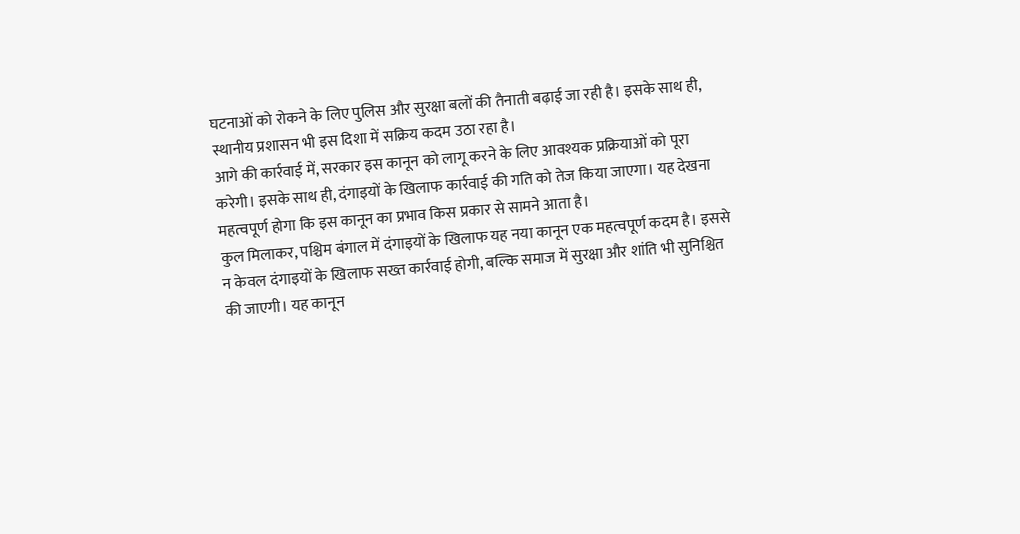घटनाओं को रोकने के लिए पुलिस और सुरक्षा बलों की तैनाती बढ़ाई जा रही है। इसके साथ ही, स्थानीय प्रशासन भी इस दिशा में सक्रिय कदम उठा रहा है।
आगे की कार्रवाई में, सरकार इस कानून को लागू करने के लिए आवश्यक प्रक्रियाओं को पूरा करेगी। इसके साथ ही, दंगाइयों के खिलाफ कार्रवाई की गति को तेज किया जाएगा। यह देखना महत्वपूर्ण होगा कि इस कानून का प्रभाव किस प्रकार से सामने आता है।
कुल मिलाकर, पश्चिम बंगाल में दंगाइयों के खिलाफ यह नया कानून एक महत्वपूर्ण कदम है। इससे न केवल दंगाइयों के खिलाफ सख्त कार्रवाई होगी, बल्कि समाज में सुरक्षा और शांति भी सुनिश्चित की जाएगी। यह कानून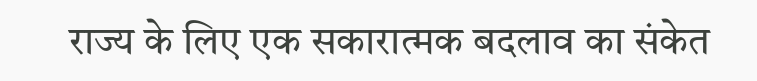राज्य के लिए एक सकारात्मक बदलाव का संकेत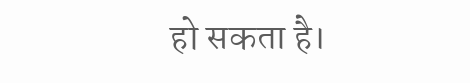हो सकता है।